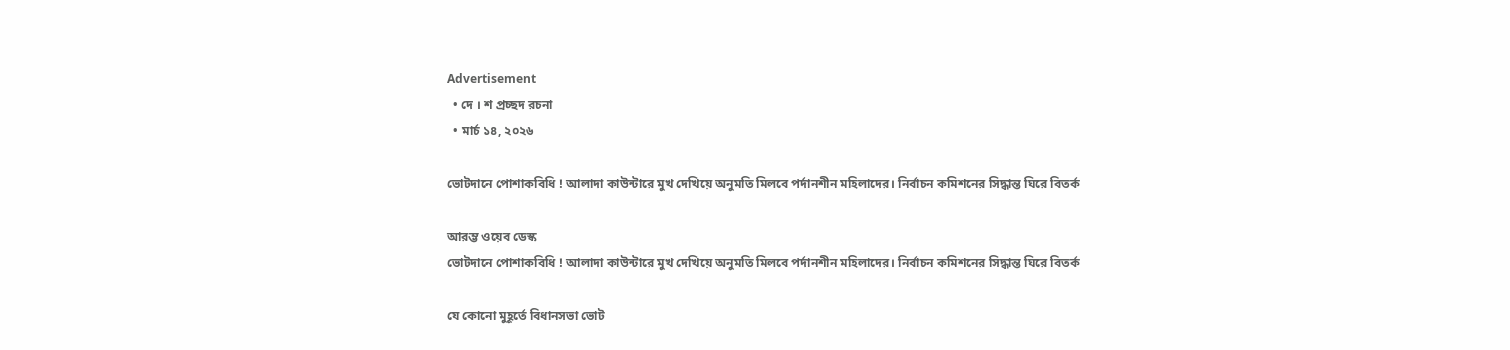Advertisement
  • দে । শ প্রচ্ছদ রচনা
  • মার্চ ১৪, ২০২৬

ভোটদানে পোশাকবিধি ! আলাদা কাউন্টারে মুখ দেখিয়ে অনুমতি মিলবে পর্দানশীন মহিলাদের। নির্বাচন কমিশনের সিদ্ধান্ত ঘিরে বিতর্ক

আরম্ভ ওয়েব ডেস্ক
ভোটদানে পোশাকবিধি ! আলাদা কাউন্টারে মুখ দেখিয়ে অনুমতি মিলবে পর্দানশীন মহিলাদের। নির্বাচন কমিশনের সিদ্ধান্ত ঘিরে বিতর্ক

যে কোনো মুহূর্তে বিধানসভা ভোট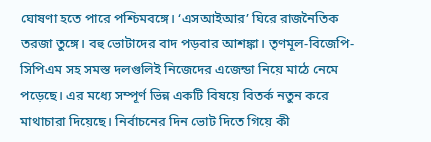ঘোষণা হতে পারে পশ্চিমবঙ্গে। ‘এসআইআর’ ঘিরে রাজনৈতিক তরজা তুঙ্গে। বহু ভোটাদের বাদ পড়বার আশঙ্কা। তৃণমূল-বিজেপি-সিপিএম সহ সমস্ত দলগুলিই নিজেদের এজেন্ডা নিয়ে মাঠে নেমে পড়েছে। এর মধ্যে সম্পূর্ণ ভিন্ন একটি বিষয়ে বিতর্ক নতুন করে মাথাচারা দিয়েছে। নির্বাচনের দিন ভোট দিতে গিয়ে কী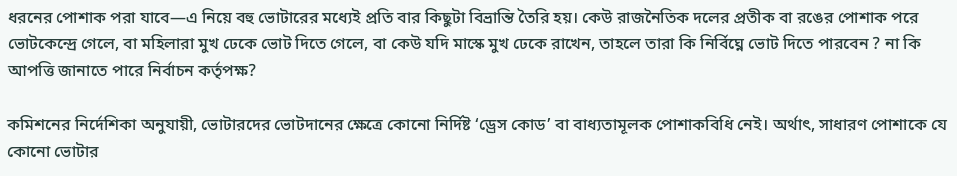ধরনের পোশাক পরা যাবে—এ নিয়ে বহু ভোটারের মধ্যেই প্রতি বার কিছুটা বিভ্রান্তি তৈরি হয়। কেউ রাজনৈতিক দলের প্রতীক বা রঙের পোশাক পরে ভোটকেন্দ্রে গেলে, বা মহিলারা মুখ ঢেকে ভোট দিতে গেলে, বা কেউ যদি মাস্কে মুখ ঢেকে রাখেন, তাহলে তারা কি নির্বিঘ্নে ভোট দিতে পারবেন ? না কি আপত্তি জানাতে পারে নির্বাচন কর্তৃপক্ষ?

কমিশনের নির্দেশিকা অনুযায়ী, ভোটারদের ভোটদানের ক্ষেত্রে কোনো নির্দিষ্ট ‘ড্রেস কোড’ বা বাধ্যতামূলক পোশাকবিধি নেই। অর্থাৎ, সাধারণ পোশাকে যে কোনো ভোটার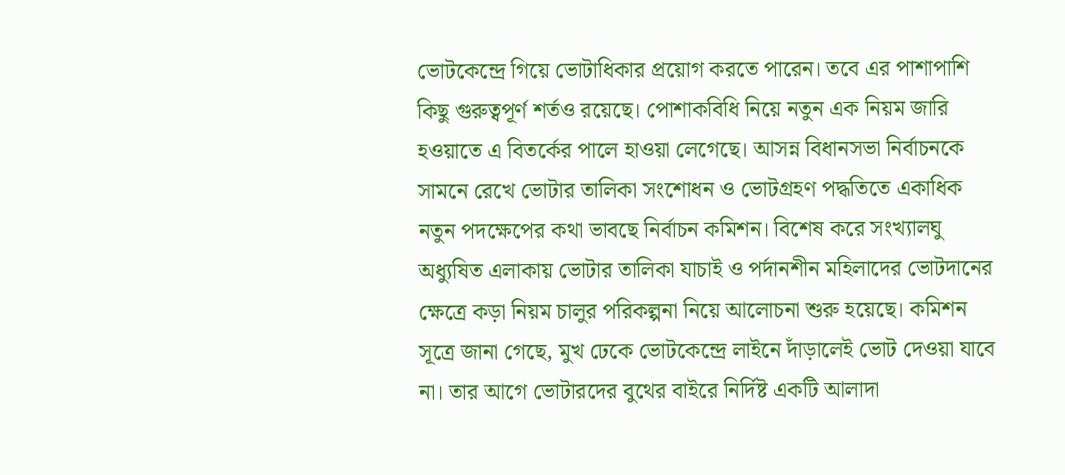ভোটকেন্দ্রে গিয়ে ভোটাধিকার প্রয়োগ করতে পারেন। তবে এর পাশাপাশি কিছু গুরুত্বপূর্ণ শর্তও রয়েছে। পোশাকবিধি নিয়ে নতুন এক নিয়ম জারি হওয়াতে এ বিতর্কের পালে হাওয়া লেগেছে। আসন্ন বিধানসভা নির্বাচনকে সামনে রেখে ভোটার তালিকা সংশোধন ও ভোটগ্রহণ পদ্ধতিতে একাধিক নতুন পদক্ষেপের কথা ভাবছে নির্বাচন কমিশন। বিশেষ করে সংখ্যালঘু অধ্যুষিত এলাকায় ভোটার তালিকা যাচাই ও পর্দানশীন মহিলাদের ভোটদানের ক্ষেত্রে কড়া নিয়ম চালুর পরিকল্পনা নিয়ে আলোচনা শুরু হয়েছে। কমিশন সূত্রে জানা গেছে, মুখ ঢেকে ভোটকেন্দ্রে লাইনে দাঁড়ালেই ভোট দেওয়া যাবে না। তার আগে ভোটারদের বুথের বাইরে নির্দিষ্ট একটি আলাদা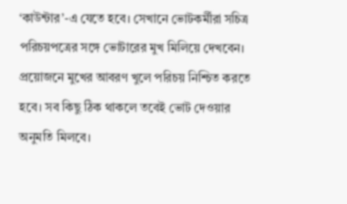‘কাউন্টার’-এ যেতে হবে। সেখানে ভোটকর্মীরা সচিত্র পরিচয়পত্রের সঙ্গে ভোটারের মুখ মিলিয়ে দেখবেন। প্রয়োজনে মুখের আবরণ খুলে পরিচয় নিশ্চিত করতে হবে। সব কিছু ঠিক থাকলে তবেই ভোট দেওয়ার অনুমতি মিলবে।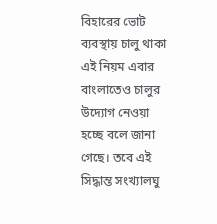বিহারের ভোট ব্যবস্থায় চালু থাকা এই নিয়ম এবার বাংলাতেও চালুর উদ্যোগ নেওয়া হচ্ছে বলে জানা গেছে। তবে এই সিদ্ধান্ত সংখ্যালঘু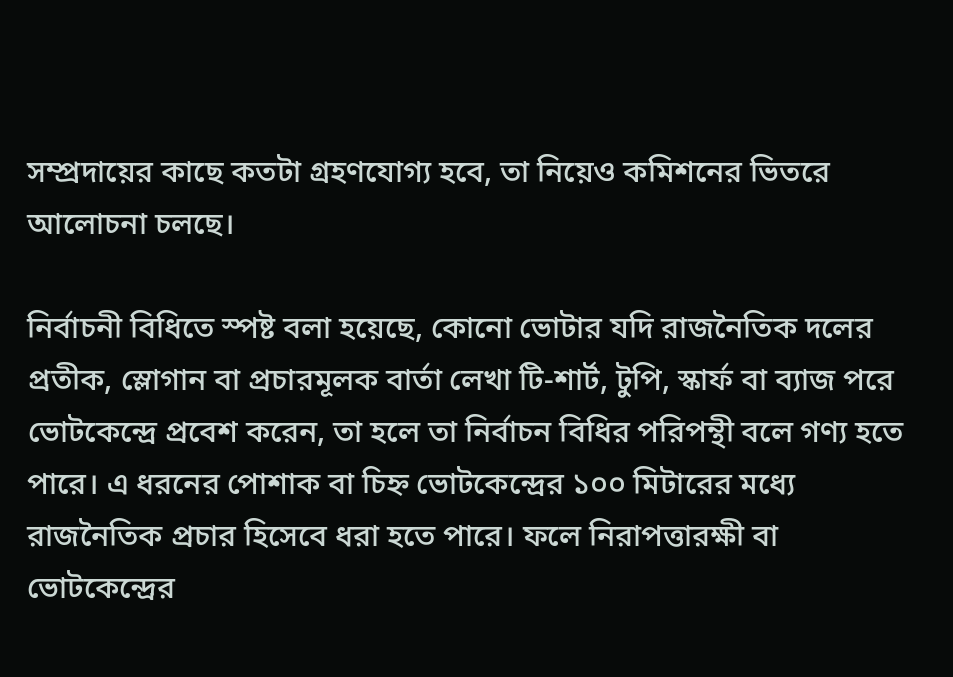সম্প্রদায়ের কাছে কতটা গ্রহণযোগ্য হবে, তা নিয়েও কমিশনের ভিতরে আলোচনা চলছে।

নির্বাচনী বিধিতে স্পষ্ট বলা হয়েছে, কোনো ভোটার যদি রাজনৈতিক দলের প্রতীক, স্লোগান বা প্রচারমূলক বার্তা লেখা টি-শার্ট, টুপি, স্কার্ফ বা ব্যাজ পরে ভোটকেন্দ্রে প্রবেশ করেন, তা হলে তা নির্বাচন বিধির পরিপন্থী বলে গণ্য হতে পারে। এ ধরনের পোশাক বা চিহ্ন ভোটকেন্দ্রের ১০০ মিটারের মধ্যে রাজনৈতিক প্রচার হিসেবে ধরা হতে পারে। ফলে নিরাপত্তারক্ষী বা ভোটকেন্দ্রের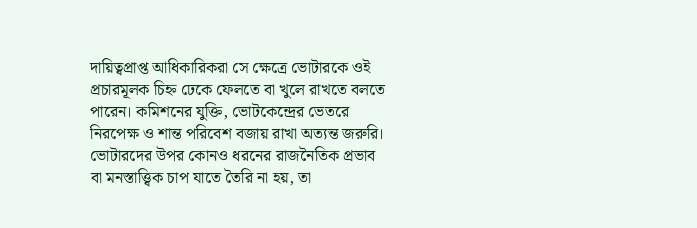দায়িত্বপ্রাপ্ত আধিকারিকরা সে ক্ষেত্রে ভোটারকে ওই প্রচারমূলক চিহ্ন ঢেকে ফেলতে বা খুলে রাখতে বলতে পারেন। কমিশনের যুক্তি, ভোটকেন্দ্রের ভেতরে নিরপেক্ষ ও শান্ত পরিবেশ বজায় রাখা অত্যন্ত জরুরি। ভোটারদের উপর কোনও ধরনের রাজনৈতিক প্রভাব বা মনস্তাত্ত্বিক চাপ যাতে তৈরি না হয়, তা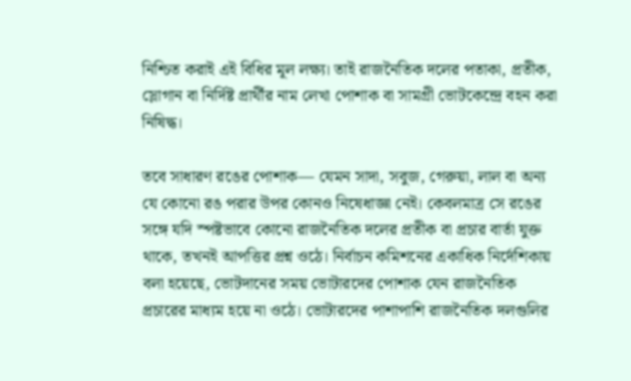নিশ্চিত করাই এই বিধির মূল লক্ষ্য। তাই রাজনৈতিক দলের পতাকা, প্রতীক, স্লোগান বা নির্দিষ্ট প্রার্থীর নাম লেখা পোশাক বা সামগ্রী ভোটকেন্দ্রে বহন করা নিষিদ্ধ।

তবে সাধারণ রঙের পোশাক— যেমন সাদা, সবুজ, গেরুয়া, লাল বা অন্য যে কোনো রঙ পরার উপর কোনও নিষেধাজ্ঞা নেই। কেবলমাত্র সে রঙের সঙ্গে যদি স্পষ্টভাবে কোনো রাজনৈতিক দলের প্রতীক বা প্রচার বার্তা যুক্ত থাকে, তখনই আপত্তির প্রশ্ন ওঠে। নির্বাচন কমিশনের একাধিক নির্দেশিকায় বলা হয়েছে, ভোটদানের সময় ভোটারদের পোশাক যেন রাজনৈতিক প্রচারের মাধ্যম হয়ে না ওঠে। ভোটারদের পাশাপাশি রাজনৈতিক দলগুলির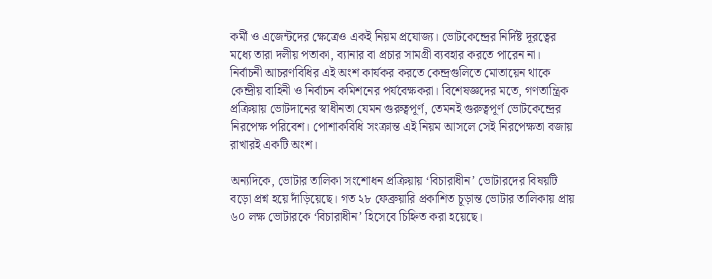কর্মী ও এজেন্টদের ক্ষেত্রেও একই নিয়ম প্রযোজ্য। ভোটকেন্দ্রের নির্দিষ্ট দূরত্বের মধ্যে তারা দলীয় পতাকা, ব্যানার বা প্রচার সামগ্রী ব্যবহার করতে পারেন না। নির্বাচনী আচরণবিধির এই অংশ কার্যকর করতে কেন্দ্রগুলিতে মোতায়েন থাকে কেন্দ্রীয় বাহিনী ও নির্বাচন কমিশনের পর্যবেক্ষকরা। বিশেষজ্ঞদের মতে, গণতান্ত্রিক প্রক্রিয়ায় ভোটদানের স্বাধীনতা যেমন গুরুত্বপূর্ণ, তেমনই গুরুত্বপূর্ণ ভোটকেন্দ্রের নিরপেক্ষ পরিবেশ। পোশাকবিধি সংক্রান্ত এই নিয়ম আসলে সেই নিরপেক্ষতা বজায় রাখারই একটি অংশ।

অন্যদিকে, ভোটার তালিকা সংশোধন প্রক্রিয়ায় ‘বিচারাধীন’ ভোটারদের বিষয়টি বড়ো প্রশ্ন হয়ে দাঁড়িয়েছে। গত ২৮ ফেব্রুয়ারি প্রকাশিত চূড়ান্ত ভোটার তালিকায় প্রায় ৬০ লক্ষ ভোটারকে ‘বিচারাধীন’ হিসেবে চিহ্নিত করা হয়েছে।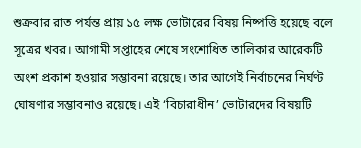শুক্রবার রাত পর্যন্ত প্রায় ১৫ লক্ষ ভোটারের বিষয় নিষ্পত্তি হয়েছে বলে সূত্রের খবর। আগামী সপ্তাহের শেষে সংশোধিত তালিকার আরেকটি অংশ প্রকাশ হওয়ার সম্ভাবনা রয়েছে। তার আগেই নির্বাচনের নির্ঘণ্ট ঘোষণার সম্ভাবনাও রয়েছে। এই ‘বিচারাধীন’ ভোটারদের বিষয়টি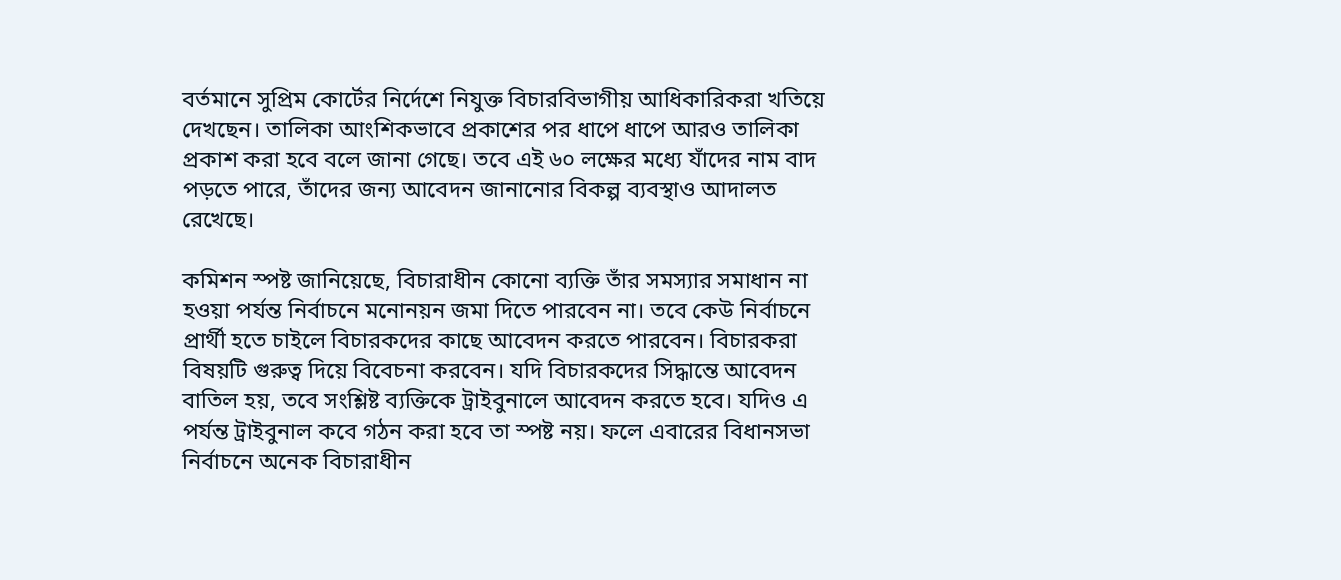বর্তমানে সুপ্রিম কোর্টের নির্দেশে নিযুক্ত বিচারবিভাগীয় আধিকারিকরা খতিয়ে দেখছেন। তালিকা আংশিকভাবে প্রকাশের পর ধাপে ধাপে আরও তালিকা প্রকাশ করা হবে বলে জানা গেছে। তবে এই ৬০ লক্ষের মধ্যে যাঁদের নাম বাদ পড়তে পারে, তাঁদের জন্য আবেদন জানানোর বিকল্প ব্যবস্থাও আদালত রেখেছে।

কমিশন স্পষ্ট জানিয়েছে, বিচারাধীন কোনো ব্যক্তি তাঁর সমস্যার সমাধান না হওয়া পর্যন্ত নির্বাচনে মনোনয়ন জমা দিতে পারবেন না। তবে কেউ নির্বাচনে প্রার্থী হতে চাইলে বিচারকদের কাছে আবেদন করতে পারবেন। বিচারকরা বিষয়টি গুরুত্ব দিয়ে বিবেচনা করবেন। যদি বিচারকদের সিদ্ধান্তে আবেদন বাতিল হয়, তবে সংশ্লিষ্ট ব্যক্তিকে ট্রাইবুনালে আবেদন করতে হবে। যদিও এ পর্যন্ত ট্রাইবুনাল কবে গঠন করা হবে তা স্পষ্ট নয়। ফলে এবারের বিধানসভা নির্বাচনে অনেক বিচারাধীন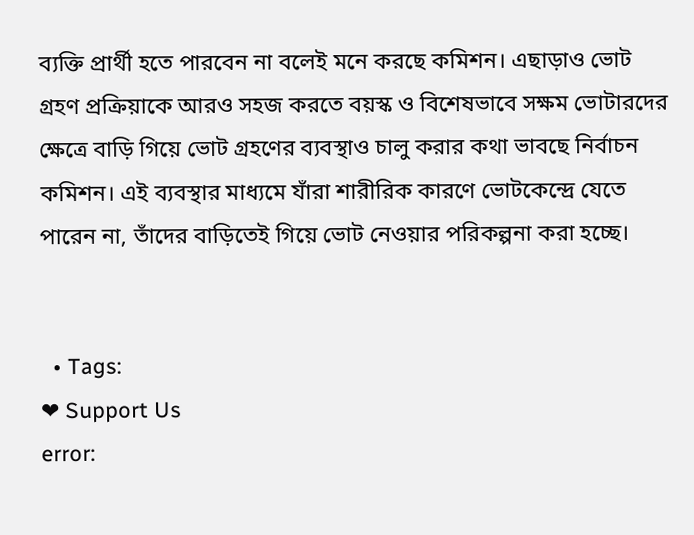ব্যক্তি প্রার্থী হতে পারবেন না বলেই মনে করছে কমিশন। এছাড়াও ভোট গ্রহণ প্রক্রিয়াকে আরও সহজ করতে বয়স্ক ও বিশেষভাবে সক্ষম ভোটারদের ক্ষেত্রে বাড়ি গিয়ে ভোট গ্রহণের ব্যবস্থাও চালু করার কথা ভাবছে নির্বাচন কমিশন। এই ব্যবস্থার মাধ্যমে যাঁরা শারীরিক কারণে ভোটকেন্দ্রে যেতে পারেন না, তাঁদের বাড়িতেই গিয়ে ভোট নেওয়ার পরিকল্পনা করা হচ্ছে।


  • Tags:
❤ Support Us
error: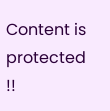Content is protected !!